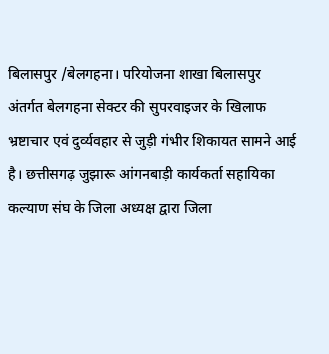बिलासपुर /बेलगहना। परियोजना शाखा बिलासपुर अंतर्गत बेलगहना सेक्टर की सुपरवाइजर के खिलाफ भ्रष्टाचार एवं दुर्व्यवहार से जुड़ी गंभीर शिकायत सामने आई है। छत्तीसगढ़ जुझारू आंगनबाड़ी कार्यकर्ता सहायिका कल्याण संघ के जिला अध्यक्ष द्वारा जिला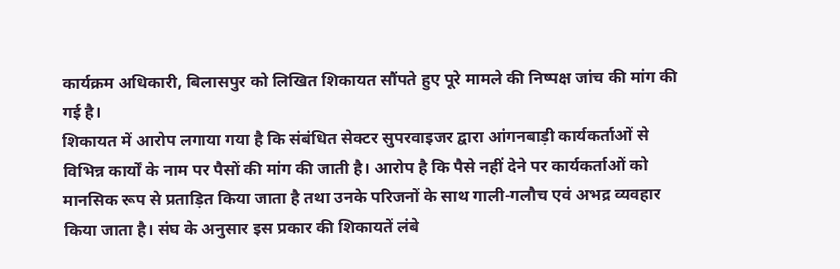कार्यक्रम अधिकारी, बिलासपुर को लिखित शिकायत सौंपते हुए पूरे मामले की निष्पक्ष जांच की मांग की गई है।
शिकायत में आरोप लगाया गया है कि संबंधित सेक्टर सुपरवाइजर द्वारा आंगनबाड़ी कार्यकर्ताओं से विभिन्न कार्यों के नाम पर पैसों की मांग की जाती है। आरोप है कि पैसे नहीं देने पर कार्यकर्ताओं को मानसिक रूप से प्रताड़ित किया जाता है तथा उनके परिजनों के साथ गाली-गलौच एवं अभद्र व्यवहार किया जाता है। संघ के अनुसार इस प्रकार की शिकायतें लंबे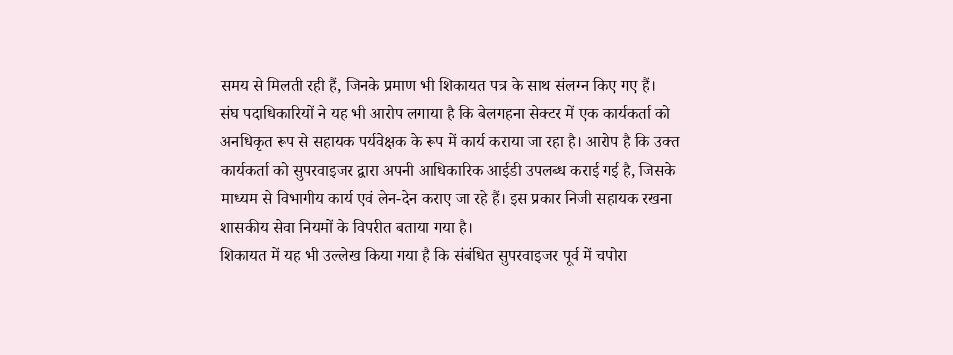समय से मिलती रही हैं, जिनके प्रमाण भी शिकायत पत्र के साथ संलग्न किए गए हैं।
संघ पदाधिकारियों ने यह भी आरोप लगाया है कि बेलगहना सेक्टर में एक कार्यकर्ता को अनधिकृत रूप से सहायक पर्यवेक्षक के रूप में कार्य कराया जा रहा है। आरोप है कि उक्त कार्यकर्ता को सुपरवाइजर द्वारा अपनी आधिकारिक आईडी उपलब्ध कराई गई है, जिसके माध्यम से विभागीय कार्य एवं लेन-देन कराए जा रहे हैं। इस प्रकार निजी सहायक रखना शासकीय सेवा नियमों के विपरीत बताया गया है।
शिकायत में यह भी उल्लेख किया गया है कि संबंधित सुपरवाइजर पूर्व में चपोरा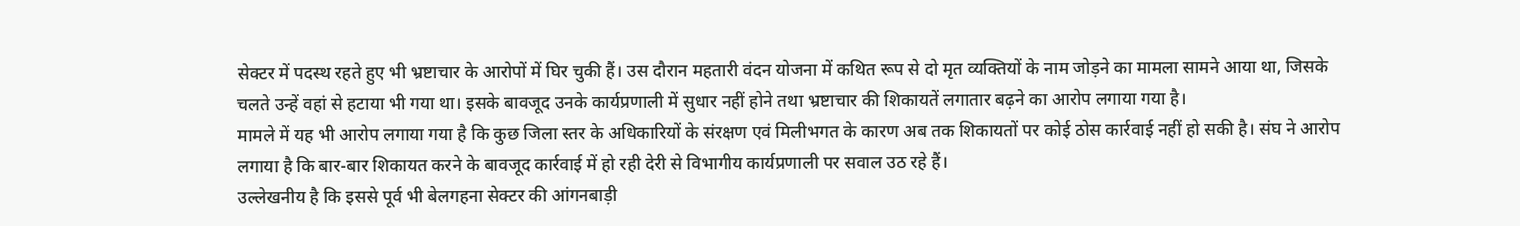सेक्टर में पदस्थ रहते हुए भी भ्रष्टाचार के आरोपों में घिर चुकी हैं। उस दौरान महतारी वंदन योजना में कथित रूप से दो मृत व्यक्तियों के नाम जोड़ने का मामला सामने आया था, जिसके चलते उन्हें वहां से हटाया भी गया था। इसके बावजूद उनके कार्यप्रणाली में सुधार नहीं होने तथा भ्रष्टाचार की शिकायतें लगातार बढ़ने का आरोप लगाया गया है।
मामले में यह भी आरोप लगाया गया है कि कुछ जिला स्तर के अधिकारियों के संरक्षण एवं मिलीभगत के कारण अब तक शिकायतों पर कोई ठोस कार्रवाई नहीं हो सकी है। संघ ने आरोप लगाया है कि बार-बार शिकायत करने के बावजूद कार्रवाई में हो रही देरी से विभागीय कार्यप्रणाली पर सवाल उठ रहे हैं।
उल्लेखनीय है कि इससे पूर्व भी बेलगहना सेक्टर की आंगनबाड़ी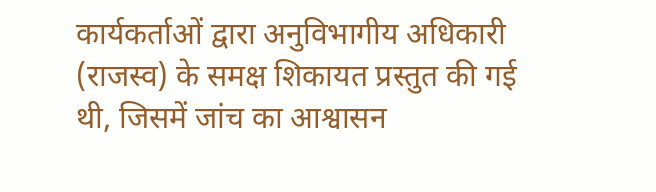कार्यकर्ताओं द्वारा अनुविभागीय अधिकारी (राजस्व) के समक्ष शिकायत प्रस्तुत की गई थी, जिसमें जांच का आश्वासन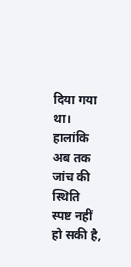दिया गया था। हालांकि अब तक जांच की स्थिति स्पष्ट नहीं हो सकी है,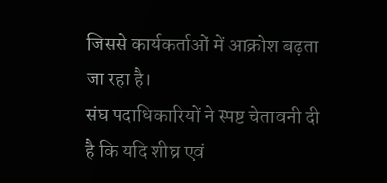जिससे कार्यकर्ताओं में आक्रोश बढ़ता जा रहा है।
संघ पदाधिकारियों ने स्पष्ट चेतावनी दी है कि यदि शीघ्र एवं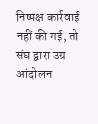निष्पक्ष कार्रवाई नहीं की गई, तो संघ द्वारा उग्र आंदोलन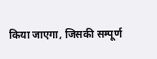किया जाएगा, जिसकी सम्पूर्ण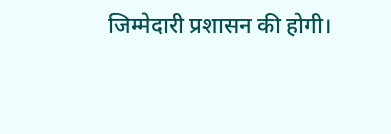जिम्मेदारी प्रशासन की होगी।